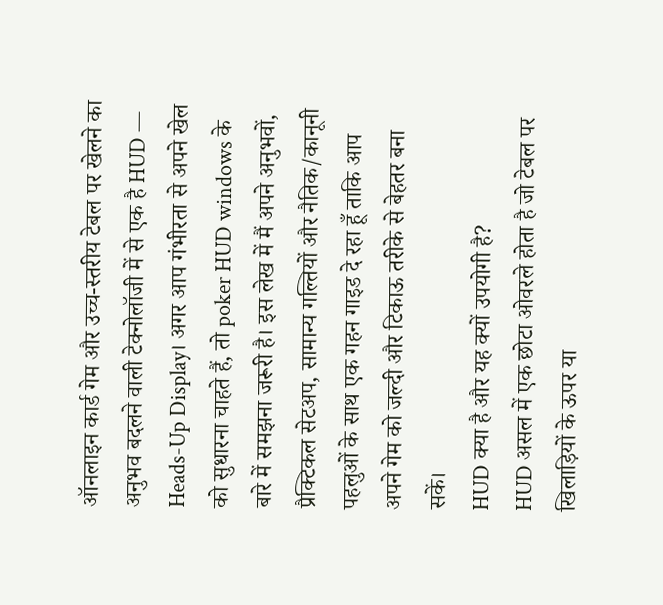ऑनलाइन कार्ड गेम और उच्च-स्तरीय टेबल पर खेलने का अनुभव बदलने वाली टेक्नोलॉजी में से एक है HUD — Heads-Up Display। अगर आप गंभीरता से अपने खेल को सुधारना चाहते हैं, तो poker HUD windows के बारे में समझना जरूरी है। इस लेख में मैं अपने अनुभवों, प्रैक्टिकल सेटअप, सामान्य गल्तियों और नैतिक/कानूनी पहलुओं के साथ एक गहन गाइड दे रहा हूँ ताकि आप अपने गेम को जल्दी और टिकाऊ तरीके से बेहतर बना सकें।
HUD क्या है और यह क्यों उपयोगी है?
HUD असल में एक छोटा ओवरले होता है जो टेबल पर खिलाड़ियों के ऊपर या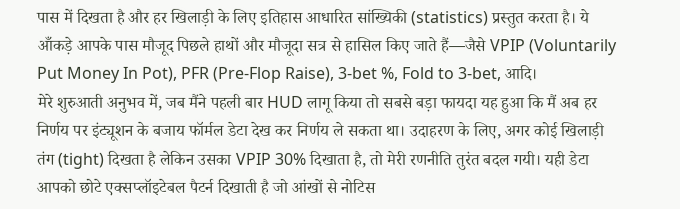पास में दिखता है और हर खिलाड़ी के लिए इतिहास आधारित सांख्यिकी (statistics) प्रस्तुत करता है। ये आँकड़े आपके पास मौजूद पिछले हाथों और मौजूदा सत्र से हासिल किए जाते हैं—जैसे VPIP (Voluntarily Put Money In Pot), PFR (Pre-Flop Raise), 3-bet %, Fold to 3-bet, आदि।
मेरे शुरुआती अनुभव में, जब मैंने पहली बार HUD लागू किया तो सबसे बड़ा फायदा यह हुआ कि मैं अब हर निर्णय पर इंट्यूशन के बजाय फॉर्मल डेटा देख कर निर्णय ले सकता था। उदाहरण के लिए, अगर कोई खिलाड़ी तंग (tight) दिखता है लेकिन उसका VPIP 30% दिखाता है, तो मेरी रणनीति तुरंत बदल गयी। यही डेटा आपको छोटे एक्सप्लॉइटेबल पैटर्न दिखाती है जो आंखों से नोटिस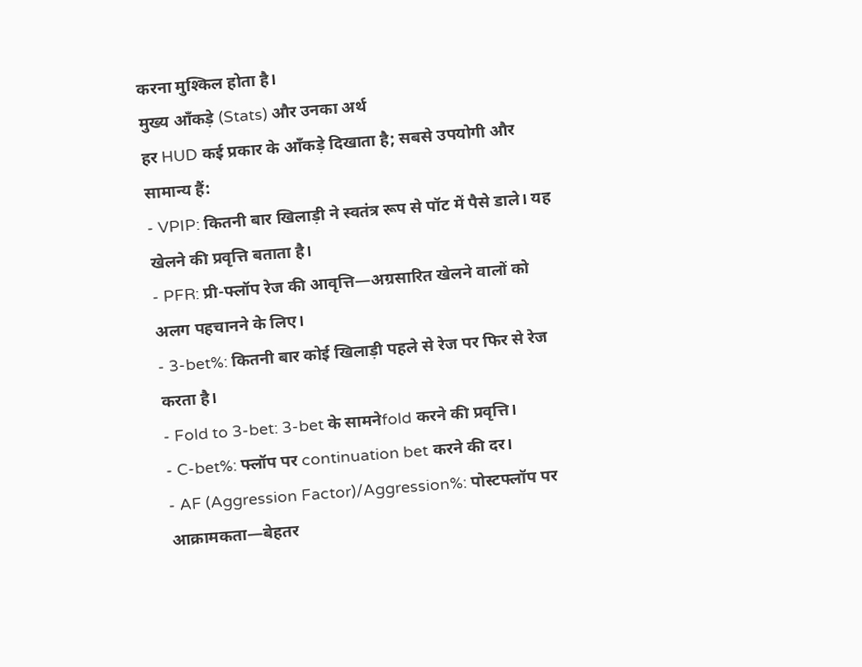करना मुश्किल होता है।
मुख्य आँकड़े (Stats) और उनका अर्थ
हर HUD कई प्रकार के आँकड़े दिखाता है; सबसे उपयोगी और सामान्य हैं:
- VPIP: कितनी बार खिलाड़ी ने स्वतंत्र रूप से पॉट में पैसे डाले। यह खेलने की प्रवृत्ति बताता है।
- PFR: प्री-फ्लॉप रेज की आवृत्ति—अग्रसारित खेलने वालों को अलग पहचानने के लिए।
- 3-bet%: कितनी बार कोई खिलाड़ी पहले से रेज पर फिर से रेज करता है।
- Fold to 3-bet: 3-bet के सामनेfold करने की प्रवृत्ति।
- C-bet%: फ्लॉप पर continuation bet करने की दर।
- AF (Aggression Factor)/Aggression%: पोस्टफ्लॉप पर आक्रामकता—बेहतर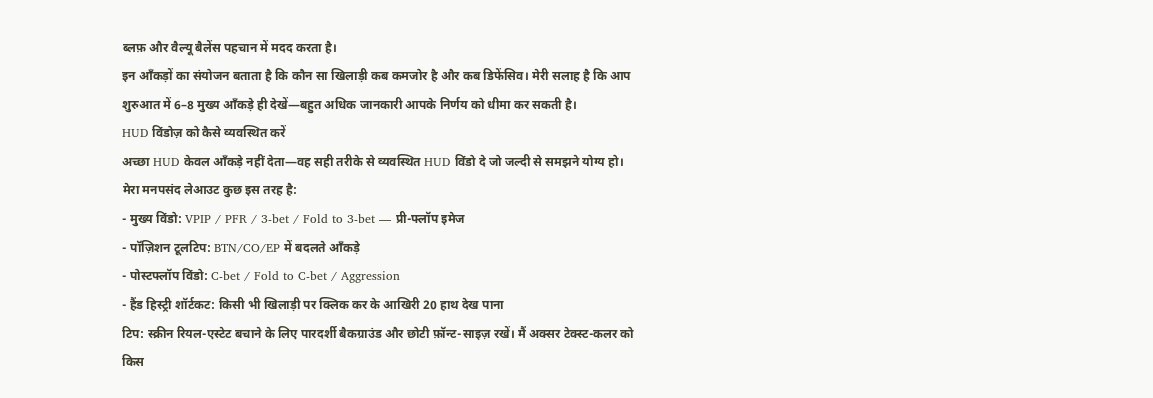ब्लफ़ और वैल्यू बैलेंस पहचान में मदद करता है।
इन आँकड़ों का संयोजन बताता है कि कौन सा खिलाड़ी कब कमजोर है और कब डिफेंसिव। मेरी सलाह है कि आप शुरुआत में 6–8 मुख्य आँकड़े ही देखें—बहुत अधिक जानकारी आपके निर्णय को धीमा कर सकती है।
HUD विंडोज़ को कैसे व्यवस्थित करें
अच्छा HUD केवल आँकड़े नहीं देता—वह सही तरीके से व्यवस्थित HUD विंडो दे जो जल्दी से समझने योग्य हो। मेरा मनपसंद लेआउट कुछ इस तरह है:
- मुख्य विंडो: VPIP / PFR / 3-bet / Fold to 3-bet — प्री-फ्लॉप इमेज
- पॉज़िशन टूलटिप: BTN/CO/EP में बदलते आँकड़े
- पोस्टफ्लॉप विंडो: C-bet / Fold to C-bet / Aggression
- हैंड हिस्ट्री शॉर्टकट: किसी भी खिलाड़ी पर क्लिक कर के आखिरी 20 हाथ देख पाना
टिप: स्क्रीन रियल-एस्टेट बचाने के लिए पारदर्शी बैकग्राउंड और छोटी फ़ॉन्ट-साइज़ रखें। मैं अक्सर टेक्स्ट-कलर को किस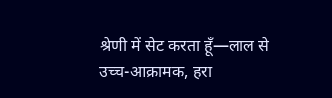श्रेणी में सेट करता हूँ—लाल से उच्च-आक्रामक, हरा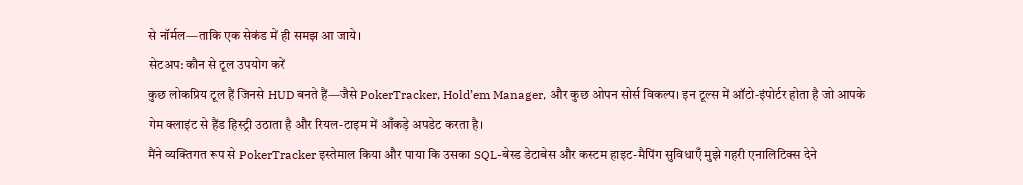से नॉर्मल—ताकि एक सेकंड में ही समझ आ जाये।
सेटअप: कौन से टूल उपयोग करें
कुछ लोकप्रिय टूल हैं जिनसे HUD बनते हैं—जैसे PokerTracker, Hold’em Manager, और कुछ ओपन सोर्स विकल्प। इन टूल्स में ऑटो-इंपोर्टर होता है जो आपके गेम क्लाइंट से हैंड हिस्ट्री उठाता है और रियल-टाइम में आँकड़े अपडेट करता है।
मैंने व्यक्तिगत रूप से PokerTracker इस्तेमाल किया और पाया कि उसका SQL-बेस्ड डेटाबेस और कस्टम हाइट-मैपिंग सुविधाएँ मुझे गहरी एनालिटिक्स देने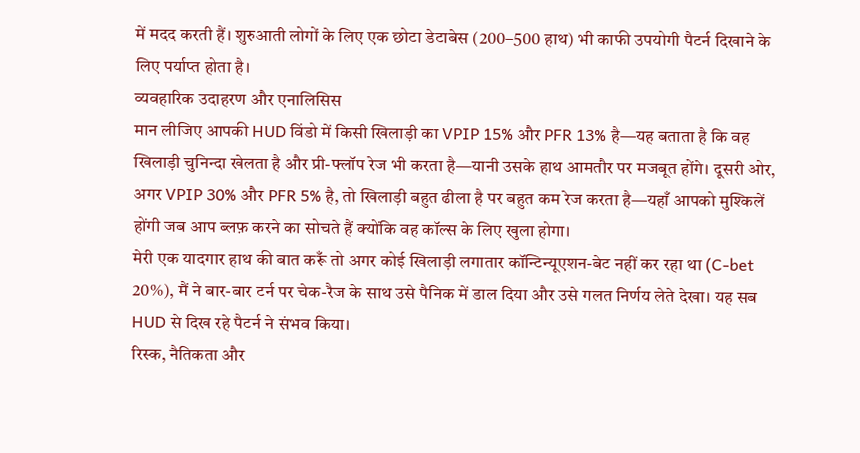में मदद करती हैं। शुरुआती लोगों के लिए एक छोटा डेटाबेस (200–500 हाथ) भी काफी उपयोगी पैटर्न दिखाने के लिए पर्याप्त होता है।
व्यवहारिक उदाहरण और एनालिसिस
मान लीजिए आपकी HUD विंडो में किसी खिलाड़ी का VPIP 15% और PFR 13% है—यह बताता है कि वह खिलाड़ी चुनिन्दा खेलता है और प्री-फ्लॉप रेज भी करता है—यानी उसके हाथ आमतौर पर मजबूत होंगे। दूसरी ओर, अगर VPIP 30% और PFR 5% है, तो खिलाड़ी बहुत ढीला है पर बहुत कम रेज करता है—यहाँ आपको मुश्किलें होंगी जब आप ब्लफ़ करने का सोचते हैं क्योंकि वह कॉल्स के लिए खुला होगा।
मेरी एक यादगार हाथ की बात करूँ तो अगर कोई खिलाड़ी लगातार कॉन्टिन्यूएशन-बेट नहीं कर रहा था (C-bet 20%), मैं ने बार-बार टर्न पर चेक-रैज के साथ उसे पैनिक में डाल दिया और उसे गलत निर्णय लेते देखा। यह सब HUD से दिख रहे पैटर्न ने संभव किया।
रिस्क, नैतिकता और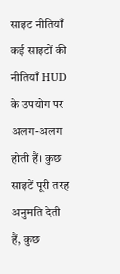साइट नीतियाँ
कई साइटों की नीतियाँ HUD के उपयोग पर अलग-अलग होती हैं। कुछ साइटें पूरी तरह अनुमति देती हैं, कुछ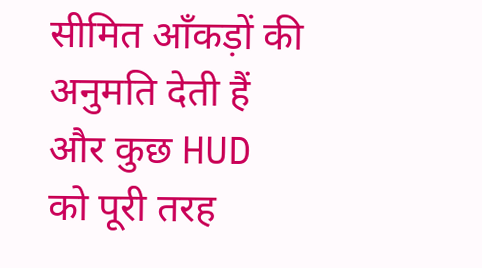सीमित आँकड़ों की अनुमति देती हैं और कुछ HUD को पूरी तरह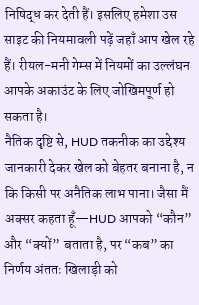निषिद्ध कर देती हैं। इसलिए हमेशा उस साइट की नियमावली पढ़ें जहाँ आप खेल रहे हैं। रीयल-मनी गेम्स में नियमों का उल्लंघन आपके अकाउंट के लिए जोखिमपूर्ण हो सकता है।
नैतिक दृष्टि से, HUD तकनीक का उद्देश्य जानकारी देकर खेल को बेहतर बनाना है, न कि किसी पर अनैतिक लाभ पाना। जैसा मैं अक्सर कहता हूँ—HUD आपको “कौन” और “क्यों” बताता है, पर “कब” का निर्णय अंततः खिलाड़ी को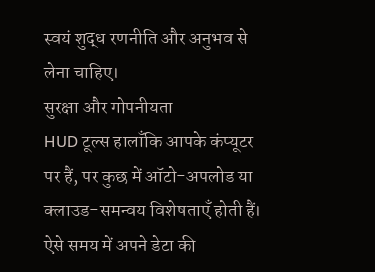स्वयं शुद्ध रणनीति और अनुभव से लेना चाहिए।
सुरक्षा और गोपनीयता
HUD टूल्स हालाँकि आपके कंप्यूटर पर हैं, पर कुछ में ऑटो-अपलोड या क्लाउड-समन्वय विशेषताएँ होती हैं। ऐसे समय में अपने डेटा की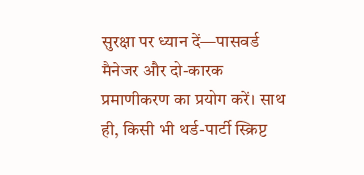सुरक्षा पर ध्यान दें—पासवर्ड मैनेजर और दो-कारक प्रमाणीकरण का प्रयोग करें। साथ ही, किसी भी थर्ड-पार्टी स्क्रिप्ट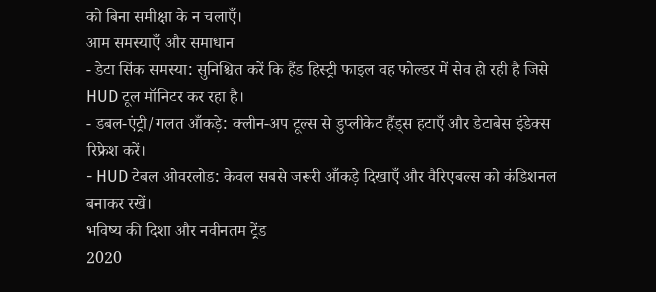को बिना समीक्षा के न चलाएँ।
आम समस्याएँ और समाधान
- डेटा सिंक समस्या: सुनिश्चित करें कि हैंड हिस्ट्री फाइल वह फोल्डर में सेव हो रही है जिसे HUD टूल मॉनिटर कर रहा है।
- डबल-एंट्री/गलत आँकड़े: क्लीन-अप टूल्स से डुप्लीकेट हैंड्स हटाएँ और डेटाबेस इंडेक्स रिफ्रेश करें।
- HUD टेबल ओवरलोड: केवल सबसे जरूरी आँकड़े दिखाएँ और वैरिएबल्स को कंडिशनल बनाकर रखें।
भविष्य की दिशा और नवीनतम ट्रेंड
2020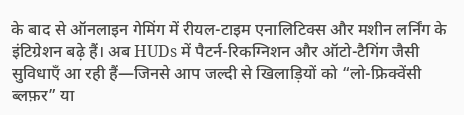के बाद से ऑनलाइन गेमिंग में रीयल-टाइम एनालिटिक्स और मशीन लर्निंग के इंटिग्रेशन बढ़े हैं। अब HUDs में पैटर्न-रिकग्निशन और ऑटो-टैगिंग जैसी सुविधाएँ आ रही हैं—जिनसे आप जल्दी से खिलाड़ियों को “लो-फ्रिक्वेंसी ब्लफ़र” या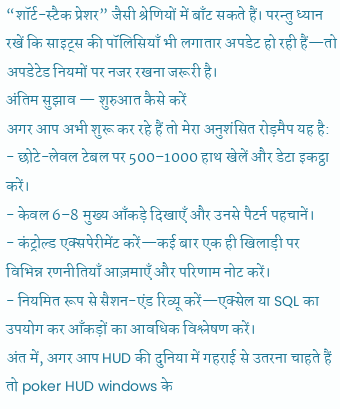“शॉर्ट-स्टैक प्रेशर” जैसी श्रेणियों में बाँट सकते हैं। परन्तु ध्यान रखें कि साइट्स की पॉलिसियाँ भी लगातार अपडेट हो रही हैं—तो अपडेटेड नियमों पर नजर रखना जरूरी है।
अंतिम सुझाव — शुरुआत कैसे करें
अगर आप अभी शुरू कर रहे हैं तो मेरा अनुशंसित रोड़मैप यह है:
- छोटे-लेवल टेबल पर 500–1000 हाथ खेलें और डेटा इकट्ठा करें।
- केवल 6–8 मुख्य आँकड़े दिखाएँ और उनसे पैटर्न पहचानें।
- कंट्रोल्ड एक्सपेरीमेंट करें—कई बार एक ही खिलाड़ी पर विभिन्न रणनीतियाँ आज़माएँ और परिणाम नोट करें।
- नियमित रूप से सैशन-एंड रिव्यू करें—एक्सेल या SQL का उपयोग कर आँकड़ों का आवधिक विश्लेषण करें।
अंत में, अगर आप HUD की दुनिया में गहराई से उतरना चाहते हैं तो poker HUD windows के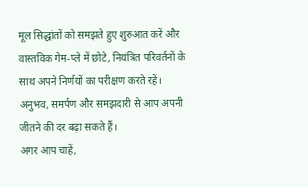मूल सिद्धांतों को समझते हुए शुरुआत करें और वास्तविक गेम-प्ले में छोटे, नियंत्रित परिवर्तनों के साथ अपने निर्णयों का परीक्षण करते रहें। अनुभव, समर्पण और समझदारी से आप अपनी जीतने की दर बढ़ा सकते हैं।
अगर आप चाहें,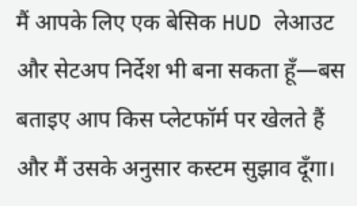मैं आपके लिए एक बेसिक HUD लेआउट और सेटअप निर्देश भी बना सकता हूँ—बस बताइए आप किस प्लेटफॉर्म पर खेलते हैं और मैं उसके अनुसार कस्टम सुझाव दूँगा।